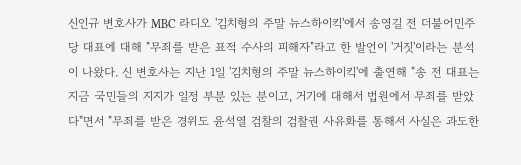신인규 변호사가 MBC 라디오 '김치형의 주말 뉴스하이킥'에서 송영길 전 더불어민주당 대표에 대해 "무죄를 받은 표적 수사의 피해자"라고 한 발언이 '거짓'이라는 분석이 나왔다. 신 변호사는 지난 1일 '김치형의 주말 뉴스하이킥'에 출연해 "송 전 대표는 지금 국민들의 지지가 일정 부분 있는 분이고, 거기에 대해서 법원에서 무죄를 받았다"면서 "무죄를 받은 경위도 윤석열 검찰의 검찰권 사유화를 통해서 사실은 과도한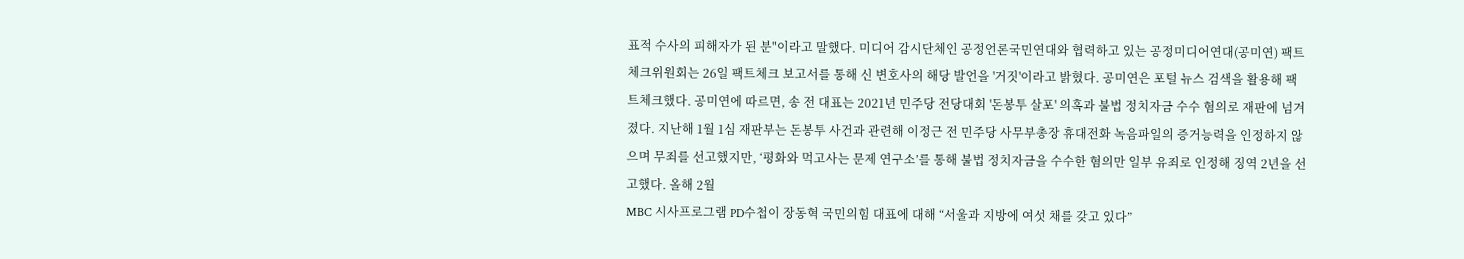표적 수사의 피해자가 된 분"이라고 말했다. 미디어 감시단체인 공정언론국민연대와 협력하고 있는 공정미디어연대(공미연) 팩트체크위원회는 26일 팩트체크 보고서를 통해 신 변호사의 해당 발언을 '거짓'이라고 밝혔다. 공미연은 포털 뉴스 검색을 활용해 팩트체크했다. 공미연에 따르면, 송 전 대표는 2021년 민주당 전당대회 '돈봉투 살포' 의혹과 불법 정치자금 수수 혐의로 재판에 넘겨졌다. 지난해 1월 1심 재판부는 돈봉투 사건과 관련해 이정근 전 민주당 사무부총장 휴대전화 녹음파일의 증거능력을 인정하지 않으며 무죄를 선고했지만, ‘평화와 먹고사는 문제 연구소’를 통해 불법 정치자금을 수수한 혐의만 일부 유죄로 인정해 징역 2년을 선고했다. 올해 2월
MBC 시사프로그램 PD수첩이 장동혁 국민의힘 대표에 대해 “서울과 지방에 여섯 채를 갖고 있다”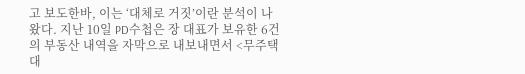고 보도한바, 이는 ‘대체로 거짓’이란 분석이 나왔다. 지난 10일 PD수첩은 장 대표가 보유한 6건의 부동산 내역을 자막으로 내보내면서 <무주택 대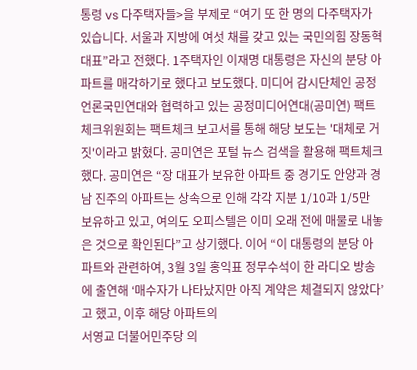통령 vs 다주택자들>을 부제로 “여기 또 한 명의 다주택자가 있습니다. 서울과 지방에 여섯 채를 갖고 있는 국민의힘 장동혁 대표”라고 전했다. 1주택자인 이재명 대통령은 자신의 분당 아파트를 매각하기로 했다고 보도했다. 미디어 감시단체인 공정언론국민연대와 협력하고 있는 공정미디어연대(공미연) 팩트체크위원회는 팩트체크 보고서를 통해 해당 보도는 '대체로 거짓'이라고 밝혔다. 공미연은 포털 뉴스 검색을 활용해 팩트체크했다. 공미연은 “장 대표가 보유한 아파트 중 경기도 안양과 경남 진주의 아파트는 상속으로 인해 각각 지분 1/10과 1/5만 보유하고 있고, 여의도 오피스텔은 이미 오래 전에 매물로 내놓은 것으로 확인된다”고 상기했다. 이어 “이 대통령의 분당 아파트와 관련하여, 3월 3일 홍익표 정무수석이 한 라디오 방송에 출연해 ‘매수자가 나타났지만 아직 계약은 체결되지 않았다’고 했고, 이후 해당 아파트의
서영교 더불어민주당 의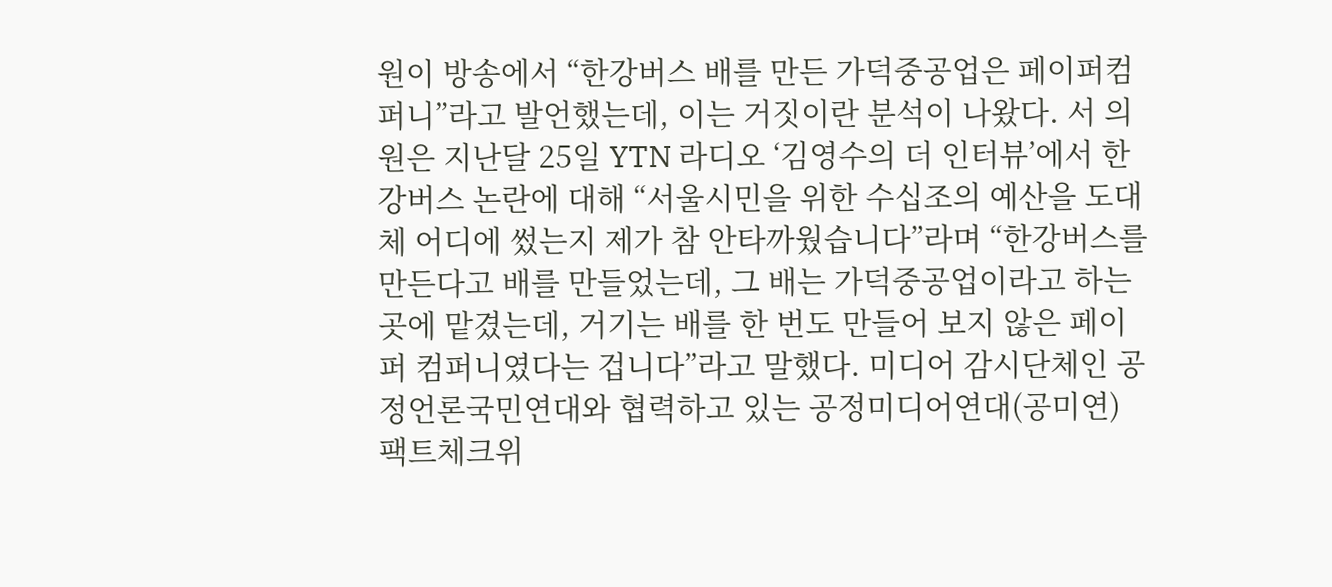원이 방송에서 “한강버스 배를 만든 가덕중공업은 페이퍼컴퍼니”라고 발언했는데, 이는 거짓이란 분석이 나왔다. 서 의원은 지난달 25일 YTN 라디오 ‘김영수의 더 인터뷰’에서 한강버스 논란에 대해 “서울시민을 위한 수십조의 예산을 도대체 어디에 썼는지 제가 참 안타까웠습니다”라며 “한강버스를 만든다고 배를 만들었는데, 그 배는 가덕중공업이라고 하는 곳에 맡겼는데, 거기는 배를 한 번도 만들어 보지 않은 페이퍼 컴퍼니였다는 겁니다”라고 말했다. 미디어 감시단체인 공정언론국민연대와 협력하고 있는 공정미디어연대(공미연) 팩트체크위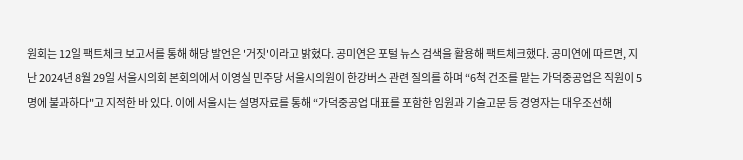원회는 12일 팩트체크 보고서를 통해 해당 발언은 '거짓'이라고 밝혔다. 공미연은 포털 뉴스 검색을 활용해 팩트체크했다. 공미연에 따르면, 지난 2024년 8월 29일 서울시의회 본회의에서 이영실 민주당 서울시의원이 한강버스 관련 질의를 하며 “6척 건조를 맡는 가덕중공업은 직원이 5명에 불과하다"고 지적한 바 있다. 이에 서울시는 설명자료를 통해 “가덕중공업 대표를 포함한 임원과 기술고문 등 경영자는 대우조선해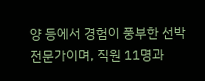양 등에서 경험이 풍부한 선박 전문가이며, 직원 11명과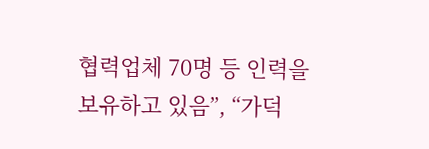협력업체 70명 등 인력을 보유하고 있음”, “가덕